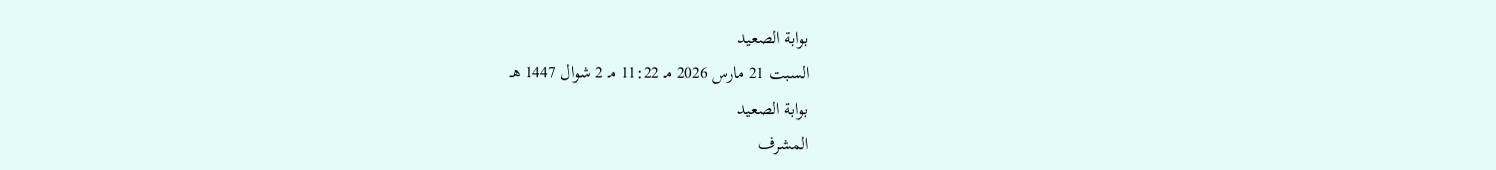بوابة الصعيد
السبت 21 مارس 2026 مـ 11:22 مـ 2 شوال 1447 هـ
بوابة الصعيد
المشرف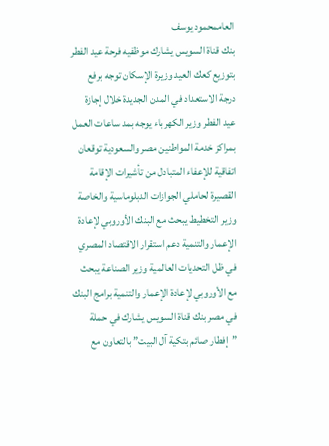العاممحمود يوسف
بنك قناة السويس يشارك موظفيه فرحة عيد الفطر بتوزيع كعك العيد وزيرة الإسكان توجه برفع درجة الاستعداد في المدن الجديدة خلال إجازة عيد الفطر وزير الكهرباء يوجه بمد ساعات العمل بمراكز خدمة المواطنين مصر والسعودية توقعان اتفاقية للإعفاء المتبادل من تأشيرات الإقامة القصيرة لحاملي الجوازات الدبلوماسية والخاصة وزير التخطيط يبحث مع البنك الأوروبي لإعادة الإعمار والتنمية دعم استقرار الاقتصاد المصري في ظل التحديات العالمية وزير الصناعة يبحث مع الأوروبي لإعادة الإعمار والتنمية برامج البنك في مصر بنك قناة السويس يشارك في حملة ”إفطار صائم بتكية آل البيت” بالتعاون مع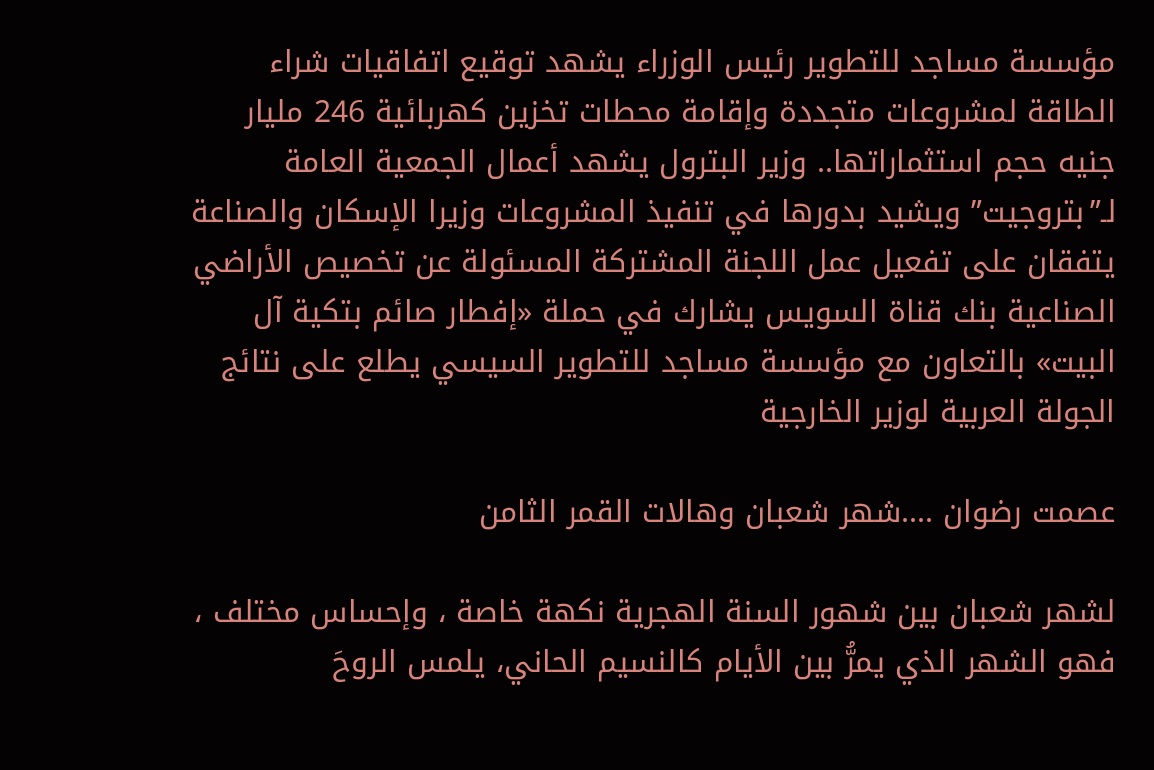مؤسسة مساجد للتطوير رئيس الوزراء يشهد توقيع اتفاقيات شراء الطاقة لمشروعات متجددة وإقامة محطات تخزين كهربائية 246 مليار جنيه حجم استثماراتها.. وزير البترول يشهد أعمال الجمعية العامة لـ”بتروجيت” ويشيد بدورها في تنفيذ المشروعات وزيرا الإسكان والصناعة يتفقان على تفعيل عمل اللجنة المشتركة المسئولة عن تخصيص الأراضي الصناعية بنك قناة السويس يشارك في حملة «إفطار صائم بتكية آل البيت» بالتعاون مع مؤسسة مساجد للتطوير السيسي يطلع على نتائج الجولة العربية لوزير الخارجية

عصمت رضوان ....شهر شعبان وهالات القمر الثامن

لشهر شعبان بين شهور السنة الهجرية نكهة خاصة ، وإحساس مختلف ، فهو الشهر الذي يمرُّ بين الأيام كالنسيم الحاني، يلمس الروحَ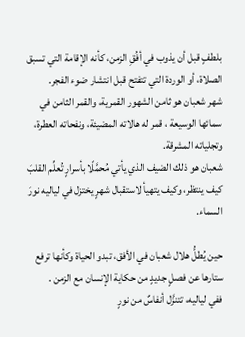بلطفٍ قبل أن يذوب في أفُقِ الزمن، كأنه الإقامة التي تسبق الصلاة، أو الوردة التي تتفتح قبل انتشار ضوء الفجر.
شهر شعبان هو ثامن الشهور القمرية، والقمر الثامن في سمائها الوسيعة ، قمر له هالاته المضيئة، ونفحاته العطرة، وتجلياته المشرقة.
شعبان هو ذلك الضيف الذي يأتي مُحمَّلًا بأسرارٍ تُعلِّم القلبَ كيف ينتظر، وكيف يتهيأ لاستقبال شهرٍ يختزل في لياليه نورَ السماء.

حين يُطلُّ هلال شعبان في الأفق، تبدو الحياة وكأنها ترفع ستارها عن فصلٍ جديدٍ من حكاية الإنسان مع الزمن .
ففي لياليه، تتنزَّل أنفاسٌ من نورٍ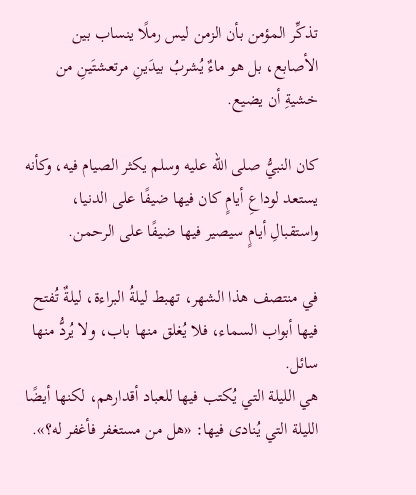تذكِّر المؤمن بأن الزمن ليس رملًا ينساب بين الأصابع، بل هو ماءٌ يُشربُ بيدَينِ مرتعشتَينِ من خشيةِ أن يضيع.

كان النبيُّ صلى الله عليه وسلم يكثر الصيام فيه، وكأنه يستعد لوداعِ أيامٍ كان فيها ضيفًا على الدنيا، واستقبالِ أيامٍ سيصير فيها ضيفًا على الرحمن.

في منتصف هذا الشهر، تهبط ليلةُ البراءة، ليلةٌ تُفتح فيها أبواب السماء، فلا يُغلق منها باب، ولا يُردُّ منها سائل.
هي الليلة التي يُكتب فيها للعباد أقدارهم، لكنها أيضًا الليلة التي يُنادى فيها: «هل من مستغفر فأغفر له؟».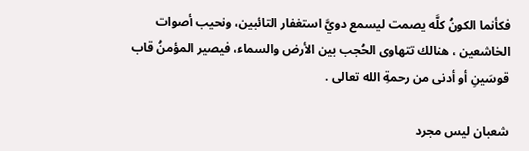فكأنما الكونُ كلَّه يصمت ليسمع دويَّ استغفار التائبين، ونحيب أصوات الخاشعين ، هنالك تتهاوى الحُجب بين الأرض والسماء، فيصير المؤمنُ قاب قوسَينِ أو أدنى من رحمةِ الله تعالى .

شعبان ليس مجرد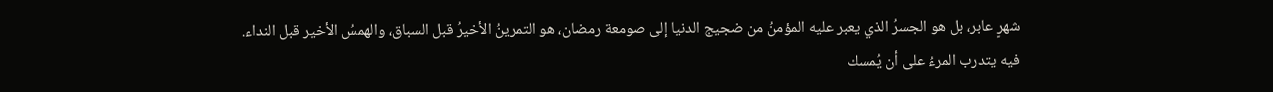شهرٍ عابر، بل هو الجسرُ الذي يعبر عليه المؤمنُ من ضجيج الدنيا إلى صومعة رمضان، هو التمرينُ الأخيرُ قبل السباق، والهمسُ الأخير قبل النداء.
فيه يتدرب المرءُ على أن يُمسك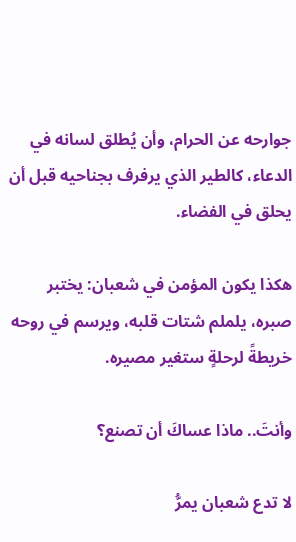جوارحه عن الحرام، وأن يُطلق لسانه في الدعاء، كالطير الذي يرفرف بجناحيه قبل أن يحلق في الفضاء.

هكذا يكون المؤمن في شعبان: يختبر صبره، يلملم شتات قلبه، ويرسم في روحه خريطةً لرحلةٍ ستغير مصيره.

وأنتَ.. ماذا عساكَ أن تصنع؟

لا تدع شعبان يمرُّ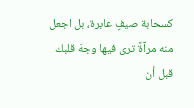كسحابة صيفٍ عابرة، بل اجعل منه مرآةً ترى فيها وجهَ قلبك قبل أن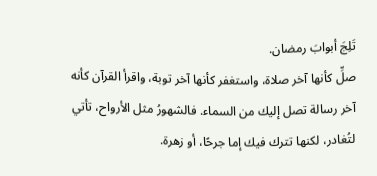تَلِجَ أبوابَ رمضان.
صلِّ كأنها آخر صلاة، واستغفر كأنها آخر توبة، واقرأ القرآن كأنه آخر رسالة تصل إليك من السماء. فالشهورُ مثل الأرواح، تأتي لتُغادر، لكنها تترك فيك إما جرحًا، أو زهرة.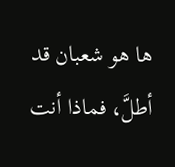ها هو شعبان قد أطلَّ، فماذا أنت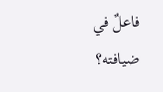فاعلٌ في ضيافته؟